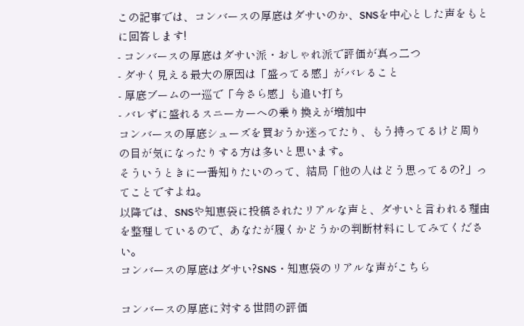この記事では、コンバースの厚底はダサいのか、SNSを中心とした声をもとに回答します!
- コンバースの厚底はダサい派・おしゃれ派で評価が真っ二つ
- ダサく見える最大の原因は「盛ってる感」がバレること
- 厚底ブームの一巡で「今さら感」も追い打ち
- バレずに盛れるスニーカーへの乗り換えが増加中
コンバースの厚底シューズを買おうか迷ってたり、もう持ってるけど周りの目が気になったりする方は多いと思います。
そういうときに一番知りたいのって、結局「他の人はどう思ってるの?」ってことですよね。
以降では、SNSや知恵袋に投稿されたリアルな声と、ダサいと言われる理由を整理しているので、あなたが履くかどうかの判断材料にしてみてください。
コンバースの厚底はダサい?SNS・知恵袋のリアルな声がこちら

コンバースの厚底に対する世間の評価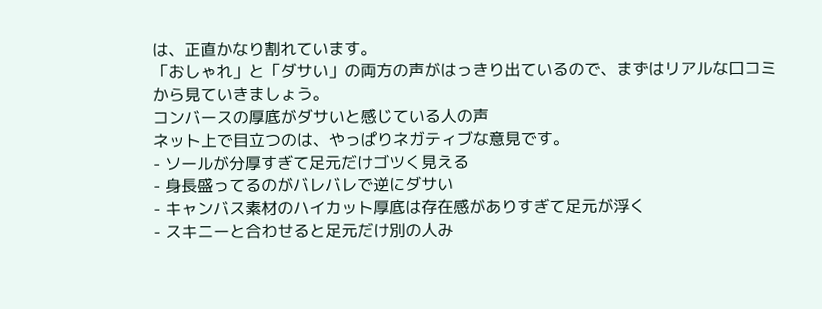は、正直かなり割れています。
「おしゃれ」と「ダサい」の両方の声がはっきり出ているので、まずはリアルな口コミから見ていきましょう。
コンバースの厚底がダサいと感じている人の声
ネット上で目立つのは、やっぱりネガティブな意見です。
- ソールが分厚すぎて足元だけゴツく見える
- 身長盛ってるのがバレバレで逆にダサい
- キャンバス素材のハイカット厚底は存在感がありすぎて足元が浮く
- スキニーと合わせると足元だけ別の人み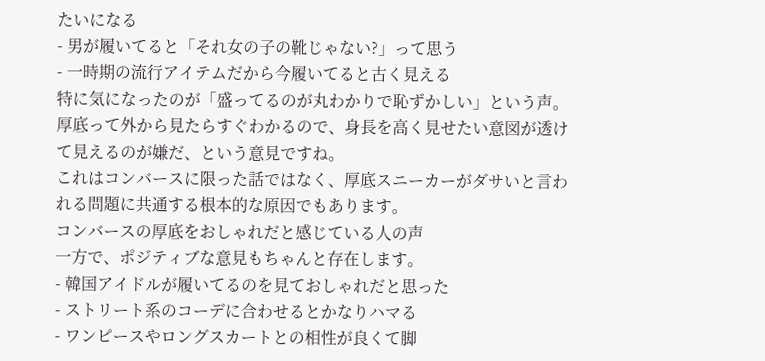たいになる
- 男が履いてると「それ女の子の靴じゃない?」って思う
- 一時期の流行アイテムだから今履いてると古く見える
特に気になったのが「盛ってるのが丸わかりで恥ずかしい」という声。
厚底って外から見たらすぐわかるので、身長を高く見せたい意図が透けて見えるのが嫌だ、という意見ですね。
これはコンバースに限った話ではなく、厚底スニーカーがダサいと言われる問題に共通する根本的な原因でもあります。
コンバースの厚底をおしゃれだと感じている人の声
一方で、ポジティブな意見もちゃんと存在します。
- 韓国アイドルが履いてるのを見ておしゃれだと思った
- ストリート系のコーデに合わせるとかなりハマる
- ワンピースやロングスカートとの相性が良くて脚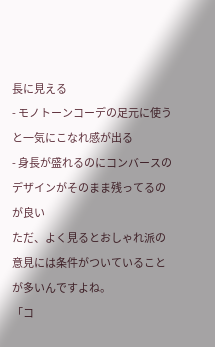長に見える
- モノトーンコーデの足元に使うと一気にこなれ感が出る
- 身長が盛れるのにコンバースのデザインがそのまま残ってるのが良い
ただ、よく見るとおしゃれ派の意見には条件がついていることが多いんですよね。
「コ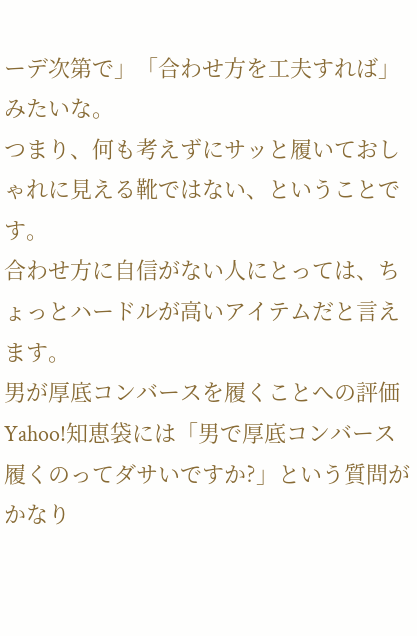ーデ次第で」「合わせ方を工夫すれば」みたいな。
つまり、何も考えずにサッと履いておしゃれに見える靴ではない、ということです。
合わせ方に自信がない人にとっては、ちょっとハードルが高いアイテムだと言えます。
男が厚底コンバースを履くことへの評価
Yahoo!知恵袋には「男で厚底コンバース履くのってダサいですか?」という質問がかなり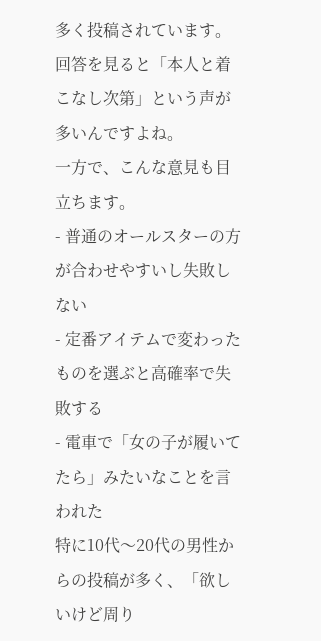多く投稿されています。
回答を見ると「本人と着こなし次第」という声が多いんですよね。
一方で、こんな意見も目立ちます。
- 普通のオールスターの方が合わせやすいし失敗しない
- 定番アイテムで変わったものを選ぶと高確率で失敗する
- 電車で「女の子が履いてたら」みたいなことを言われた
特に10代〜20代の男性からの投稿が多く、「欲しいけど周り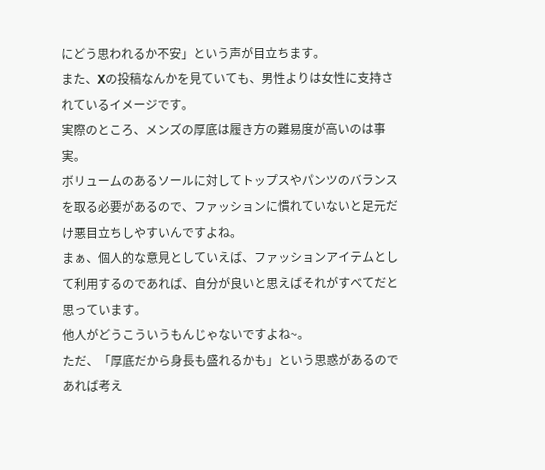にどう思われるか不安」という声が目立ちます。
また、Xの投稿なんかを見ていても、男性よりは女性に支持されているイメージです。
実際のところ、メンズの厚底は履き方の難易度が高いのは事実。
ボリュームのあるソールに対してトップスやパンツのバランスを取る必要があるので、ファッションに慣れていないと足元だけ悪目立ちしやすいんですよね。
まぁ、個人的な意見としていえば、ファッションアイテムとして利用するのであれば、自分が良いと思えばそれがすべてだと思っています。
他人がどうこういうもんじゃないですよね~。
ただ、「厚底だから身長も盛れるかも」という思惑があるのであれば考え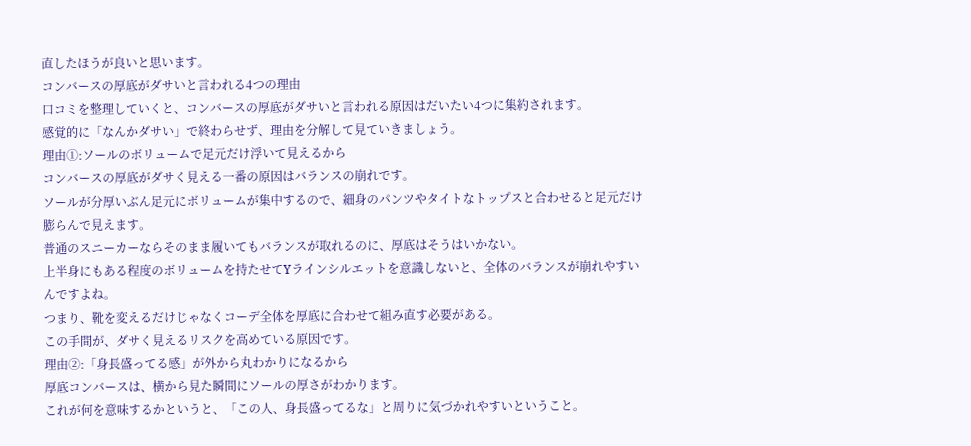直したほうが良いと思います。
コンバースの厚底がダサいと言われる4つの理由
口コミを整理していくと、コンバースの厚底がダサいと言われる原因はだいたい4つに集約されます。
感覚的に「なんかダサい」で終わらせず、理由を分解して見ていきましょう。
理由①:ソールのボリュームで足元だけ浮いて見えるから
コンバースの厚底がダサく見える一番の原因はバランスの崩れです。
ソールが分厚いぶん足元にボリュームが集中するので、細身のパンツやタイトなトップスと合わせると足元だけ膨らんで見えます。
普通のスニーカーならそのまま履いてもバランスが取れるのに、厚底はそうはいかない。
上半身にもある程度のボリュームを持たせてYラインシルエットを意識しないと、全体のバランスが崩れやすいんですよね。
つまり、靴を変えるだけじゃなくコーデ全体を厚底に合わせて組み直す必要がある。
この手間が、ダサく見えるリスクを高めている原因です。
理由②:「身長盛ってる感」が外から丸わかりになるから
厚底コンバースは、横から見た瞬間にソールの厚さがわかります。
これが何を意味するかというと、「この人、身長盛ってるな」と周りに気づかれやすいということ。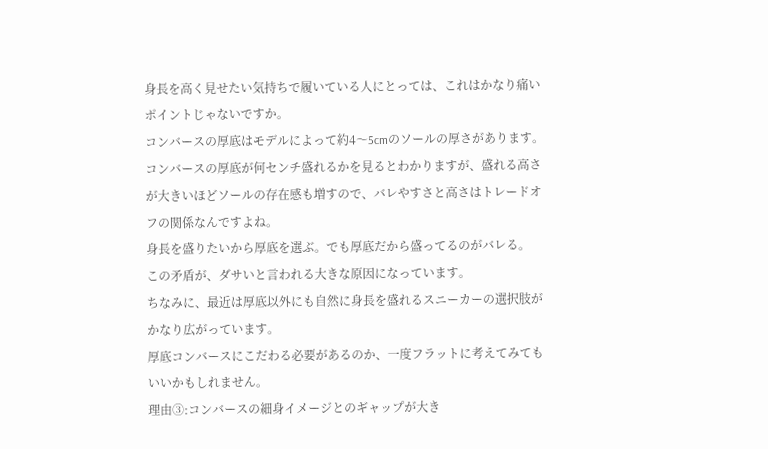身長を高く見せたい気持ちで履いている人にとっては、これはかなり痛いポイントじゃないですか。
コンバースの厚底はモデルによって約4〜5cmのソールの厚さがあります。
コンバースの厚底が何センチ盛れるかを見るとわかりますが、盛れる高さが大きいほどソールの存在感も増すので、バレやすさと高さはトレードオフの関係なんですよね。
身長を盛りたいから厚底を選ぶ。でも厚底だから盛ってるのがバレる。
この矛盾が、ダサいと言われる大きな原因になっています。
ちなみに、最近は厚底以外にも自然に身長を盛れるスニーカーの選択肢がかなり広がっています。
厚底コンバースにこだわる必要があるのか、一度フラットに考えてみてもいいかもしれません。
理由③:コンバースの細身イメージとのギャップが大き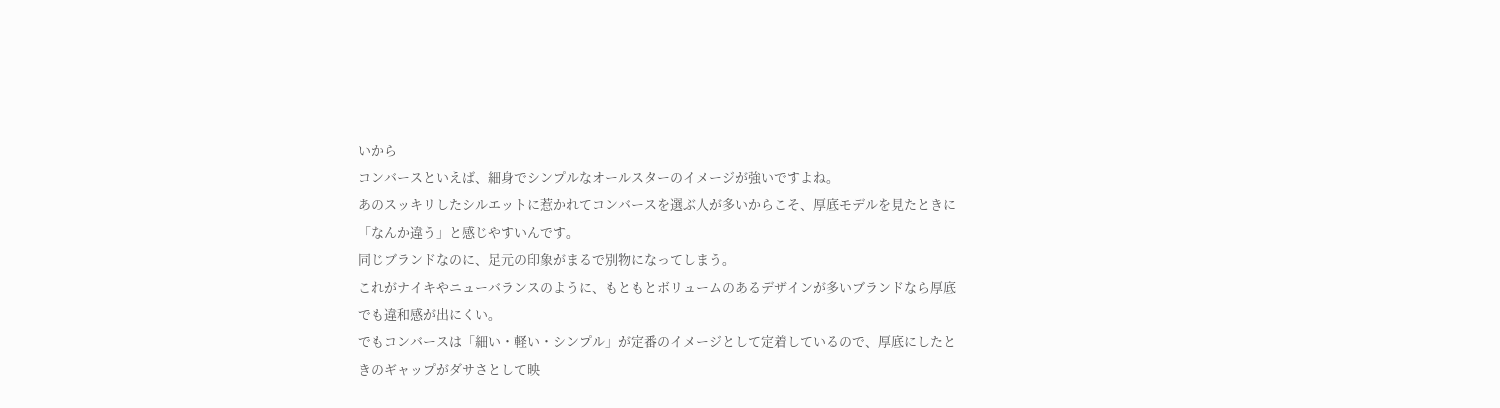いから
コンバースといえば、細身でシンプルなオールスターのイメージが強いですよね。
あのスッキリしたシルエットに惹かれてコンバースを選ぶ人が多いからこそ、厚底モデルを見たときに「なんか違う」と感じやすいんです。
同じブランドなのに、足元の印象がまるで別物になってしまう。
これがナイキやニューバランスのように、もともとボリュームのあるデザインが多いブランドなら厚底でも違和感が出にくい。
でもコンバースは「細い・軽い・シンプル」が定番のイメージとして定着しているので、厚底にしたときのギャップがダサさとして映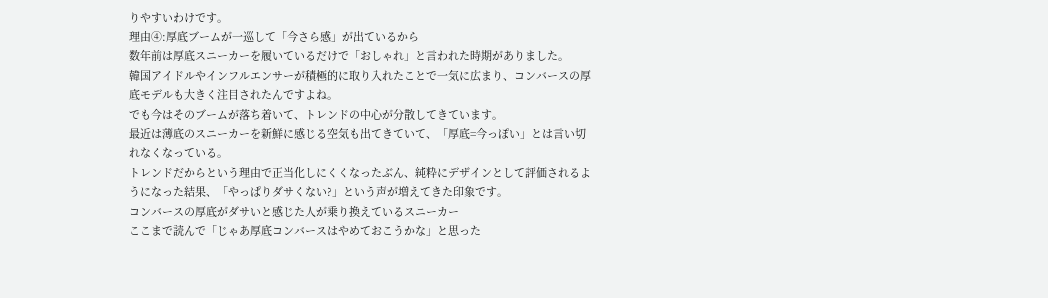りやすいわけです。
理由④:厚底ブームが一巡して「今さら感」が出ているから
数年前は厚底スニーカーを履いているだけで「おしゃれ」と言われた時期がありました。
韓国アイドルやインフルエンサーが積極的に取り入れたことで一気に広まり、コンバースの厚底モデルも大きく注目されたんですよね。
でも今はそのブームが落ち着いて、トレンドの中心が分散してきています。
最近は薄底のスニーカーを新鮮に感じる空気も出てきていて、「厚底=今っぽい」とは言い切れなくなっている。
トレンドだからという理由で正当化しにくくなったぶん、純粋にデザインとして評価されるようになった結果、「やっぱりダサくない?」という声が増えてきた印象です。
コンバースの厚底がダサいと感じた人が乗り換えているスニーカー
ここまで読んで「じゃあ厚底コンバースはやめておこうかな」と思った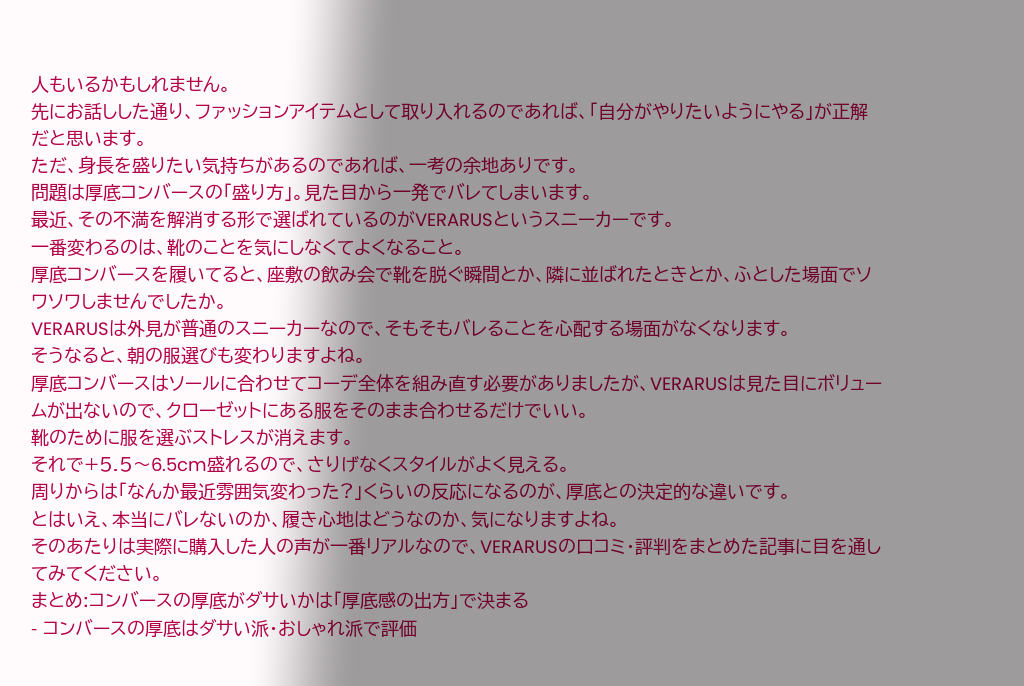人もいるかもしれません。
先にお話しした通り、ファッションアイテムとして取り入れるのであれば、「自分がやりたいようにやる」が正解だと思います。
ただ、身長を盛りたい気持ちがあるのであれば、一考の余地ありです。
問題は厚底コンバースの「盛り方」。見た目から一発でバレてしまいます。
最近、その不満を解消する形で選ばれているのがVERARUSというスニーカーです。
一番変わるのは、靴のことを気にしなくてよくなること。
厚底コンバースを履いてると、座敷の飲み会で靴を脱ぐ瞬間とか、隣に並ばれたときとか、ふとした場面でソワソワしませんでしたか。
VERARUSは外見が普通のスニーカーなので、そもそもバレることを心配する場面がなくなります。
そうなると、朝の服選びも変わりますよね。
厚底コンバースはソールに合わせてコーデ全体を組み直す必要がありましたが、VERARUSは見た目にボリュームが出ないので、クローゼットにある服をそのまま合わせるだけでいい。
靴のために服を選ぶストレスが消えます。
それで+5.5〜6.5cm盛れるので、さりげなくスタイルがよく見える。
周りからは「なんか最近雰囲気変わった?」くらいの反応になるのが、厚底との決定的な違いです。
とはいえ、本当にバレないのか、履き心地はどうなのか、気になりますよね。
そのあたりは実際に購入した人の声が一番リアルなので、VERARUSの口コミ・評判をまとめた記事に目を通してみてください。
まとめ:コンバースの厚底がダサいかは「厚底感の出方」で決まる
- コンバースの厚底はダサい派・おしゃれ派で評価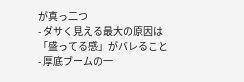が真っ二つ
- ダサく見える最大の原因は「盛ってる感」がバレること
- 厚底ブームの一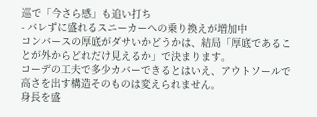巡で「今さら感」も追い打ち
- バレずに盛れるスニーカーへの乗り換えが増加中
コンバースの厚底がダサいかどうかは、結局「厚底であることが外からどれだけ見えるか」で決まります。
コーデの工夫で多少カバーできるとはいえ、アウトソールで高さを出す構造そのものは変えられません。
身長を盛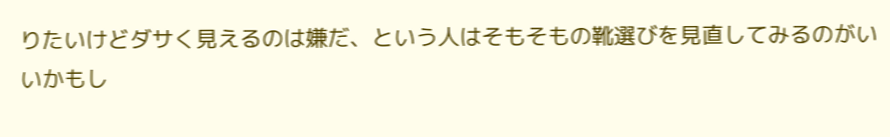りたいけどダサく見えるのは嫌だ、という人はそもそもの靴選びを見直してみるのがいいかもし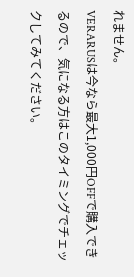れません。
VERARUSは今なら最大1,000円OFFで購入できるので、気になる方はこのタイミングでチェックしてみてください。